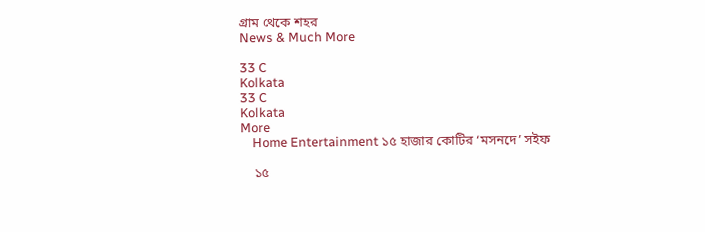গ্রাম থেকে শহর
News & Much More

33 C
Kolkata
33 C
Kolkata
More
    Home Entertainment ১৫ হাজার কোটির ‘মসনদে’ সইফ

    ১৫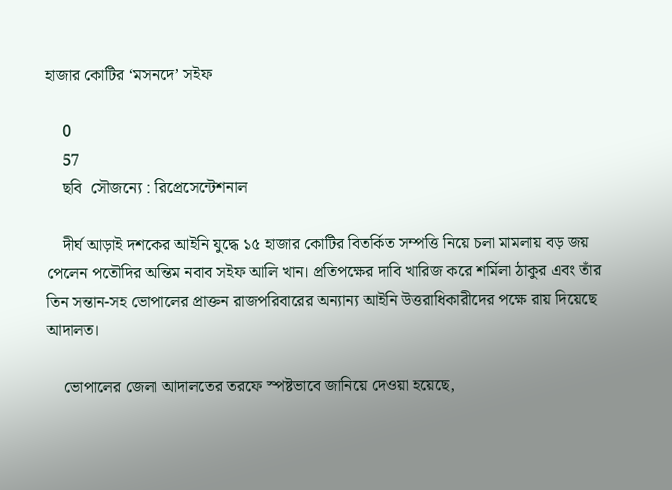হাজার কোটির ‘মসনদে’ সইফ

    0
    57
    ছবি  সৌজন্যে : রিপ্রেসেন্টেশনাল

    দীর্ঘ আড়াই দশকের আইনি যুদ্ধে ১৫ হাজার কোটির বিতর্কিত সম্পত্তি নিয়ে চলা মামলায় বড় জয় পেলেন পতৌদির অন্তিম নবাব সইফ আলি খান। প্রতিপক্ষের দাবি খারিজ করে শর্মিলা ঠাকুর এবং তাঁর তিন সন্তান-সহ ভোপালের প্রাক্তন রাজপরিবারের অন্যান্য আইনি উত্তরাধিকারীদের পক্ষে রায় দিয়েছে আদালত।

    ভোপালের জেলা আদালতের তরফে স্পষ্টভাবে জানিয়ে দেওয়া হয়েছে,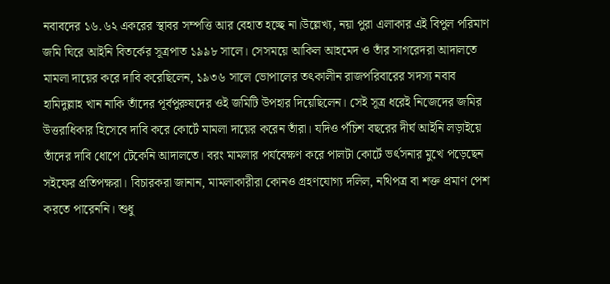নবাবদের ১৬.৬২ একরের স্থাবর সম্পত্তি আর বেহাত হচ্ছে না।উল্লেখ্য, নয়া পুরা এলাকার এই বিপুল পরিমাণ জমি ঘিরে আইনি বিতর্কের সূত্রপাত ১৯৯৮ সালে। সেসময়ে আকিল আহমেদ ও তাঁর সাগরেদরা আদালতে মামলা দায়ের করে দাবি করেছিলেন, ১৯৩৬ সালে ভোপালের তৎকালীন রাজপরিবারের সদস্য নবাব হামিদুল্লাহ খান নাকি তাঁদের পূর্বপুরুষদের ওই জমিটি উপহার দিয়েছিলেন। সেই সূত্র ধরেই নিজেদের জমির উত্তরাধিকার হিসেবে দাবি করে কোর্টে মামলা দায়ের করেন তাঁরা। যদিও পঁচিশ বছরের দীর্ঘ আইনি লড়াইয়ে তাঁদের দাবি ধোপে টেকেনি আদালতে। বরং মামলার পর্যবেক্ষণ করে পালটা কোর্টে ভর্ৎসনার মুখে পড়েছেন সইফের প্রতিপক্ষরা। বিচারকরা জানান, মামলাকারীরা কোনও গ্রহণযোগ্য দলিল, নথিপত্র বা শক্ত প্রমাণ পেশ করতে পারেননি। শুধু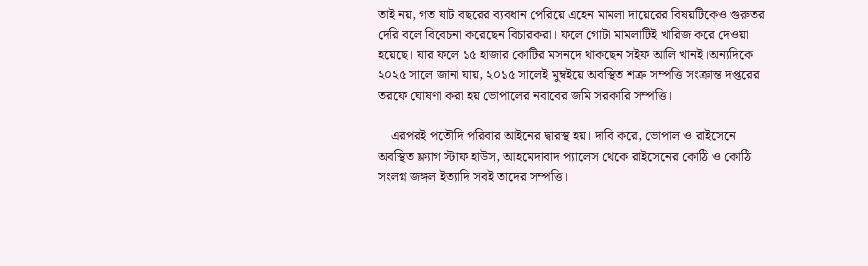তাই নয়, গত ষাট বছরের ব্যবধান পেরিয়ে এহেন মামলা দায়েরের বিষয়টিকেও গুরুতর দেরি বলে বিবেচনা করেছেন বিচারকরা। ফলে গোটা মামলাটিই খারিজ করে দেওয়া হয়েছে। যার ফলে ১৫ হাজার কোটির মসনদে থাকছেন সইফ আলি খানই।অন্যদিকে ২০২৫ সালে জানা যায়, ২০১৫ সালেই মুম্বইয়ে অবস্থিত শত্রু সম্পত্তি সংক্রান্ত দপ্তরের তরফে ঘোষণা করা হয় ভোপালের নবাবের জমি সরকারি সম্পত্তি।

    এরপরই পতৌদি পরিবার আইনের দ্বারস্থ হয়। দাবি করে, ভোপাল ও রাইসেনে অবস্থিত ফ্ল্যাগ স্টাফ হাউস, আহমেদাবাদ প্যালেস থেকে রাইসেনের কোঠি ও কোঠি সংলগ্ন জঙ্গল ইত্যাদি সবই তাদের সম্পত্তি।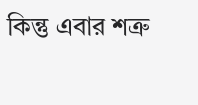কিন্তু এবার শত্রু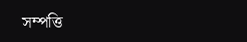সম্পত্তি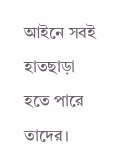আইনে সবই হাতছাড়া হতে পারে তাদের।